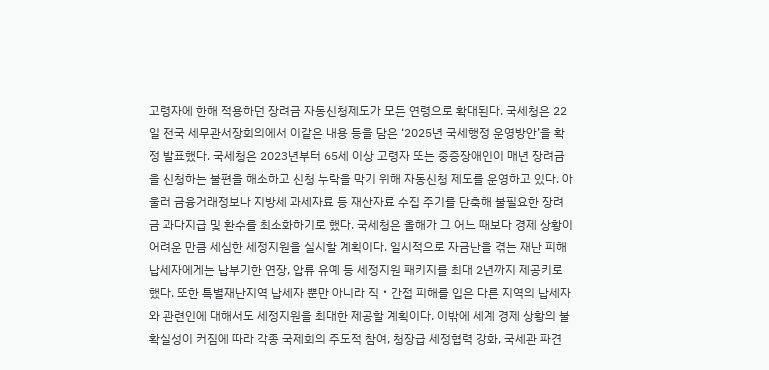고령자에 한해 적용하던 장려금 자동신청제도가 모든 연령으로 확대된다. 국세청은 22일 전국 세무관서장회의에서 이같은 내용 등을 담은 ‘2025년 국세행정 운영방안’을 확정 발표했다. 국세청은 2023년부터 65세 이상 고령자 또는 중증장애인이 매년 장려금을 신청하는 불편을 해소하고 신청 누락을 막기 위해 자동신청 제도를 운영하고 있다. 아울러 금융거래정보나 지방세 과세자료 등 재산자료 수집 주기를 단축해 불필요한 장려금 과다지급 및 환수를 최소화하기로 했다. 국세청은 올해가 그 어느 때보다 경제 상황이 어려운 만큼 세심한 세정지원을 실시할 계획이다. 일시적으로 자금난을 겪는 재난 피해 납세자에게는 납부기한 연장, 압류 유예 등 세정지원 패키지를 최대 2년까지 제공키로 했다. 또한 특별재난지역 납세자 뿐만 아니라 직‧간접 피해를 입은 다른 지역의 납세자와 관련인에 대해서도 세정지원을 최대한 제공할 계획이다. 이밖에 세계 경제 상황의 불확실성이 커짐에 따라 각종 국제회의 주도적 참여, 청장급 세정협력 강화, 국세관 파견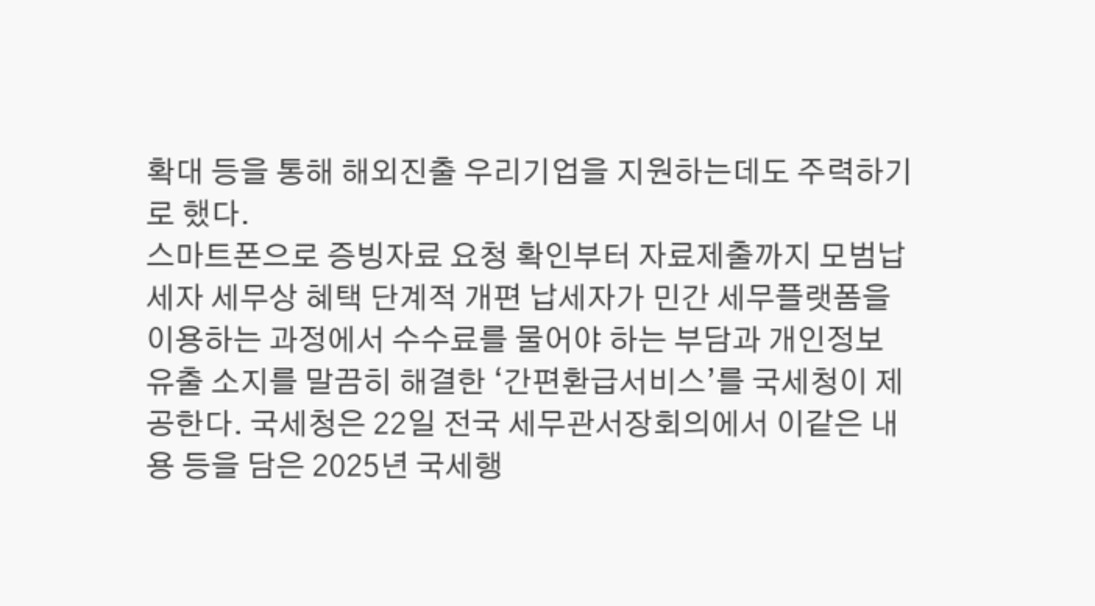확대 등을 통해 해외진출 우리기업을 지원하는데도 주력하기로 했다.
스마트폰으로 증빙자료 요청 확인부터 자료제출까지 모범납세자 세무상 혜택 단계적 개편 납세자가 민간 세무플랫폼을 이용하는 과정에서 수수료를 물어야 하는 부담과 개인정보 유출 소지를 말끔히 해결한 ‘간편환급서비스’를 국세청이 제공한다. 국세청은 22일 전국 세무관서장회의에서 이같은 내용 등을 담은 2025년 국세행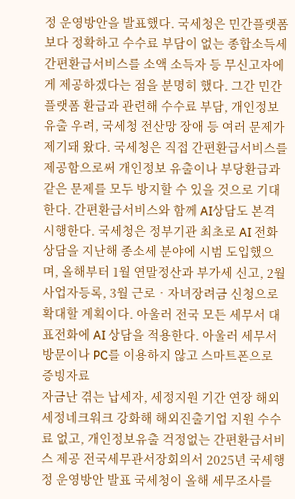정 운영방안을 발표했다. 국세청은 민간플랫폼보다 정확하고 수수료 부담이 없는 종합소득세 간편환급서비스를 소액 소득자 등 무신고자에게 제공하겠다는 점을 분명히 했다. 그간 민간플랫폼 환급과 관련해 수수료 부담, 개인정보 유출 우려, 국세청 전산망 장애 등 여러 문제가 제기돼 왔다. 국세청은 직접 간편환급서비스를 제공함으로써 개인정보 유출이나 부당환급과 같은 문제를 모두 방지할 수 있을 것으로 기대한다. 간편환급서비스와 함께 AI상담도 본격 시행한다. 국세청은 정부기관 최초로 AI 전화상담을 지난해 종소세 분야에 시범 도입했으며, 올해부터 1월 연말정산과 부가세 신고, 2월 사업자등록, 3월 근로‧자녀장려금 신청으로 확대할 계획이다. 아울러 전국 모든 세무서 대표전화에 AI 상담을 적용한다. 아울러 세무서 방문이나 PC를 이용하지 않고 스마트폰으로 증빙자료
자금난 겪는 납세자, 세정지원 기간 연장 해외 세정네크워크 강화해 해외진출기업 지원 수수료 없고, 개인정보유출 걱정없는 간편환급서비스 제공 전국세무관서장회의서 2025년 국세행정 운영방안 발표 국세청이 올해 세무조사를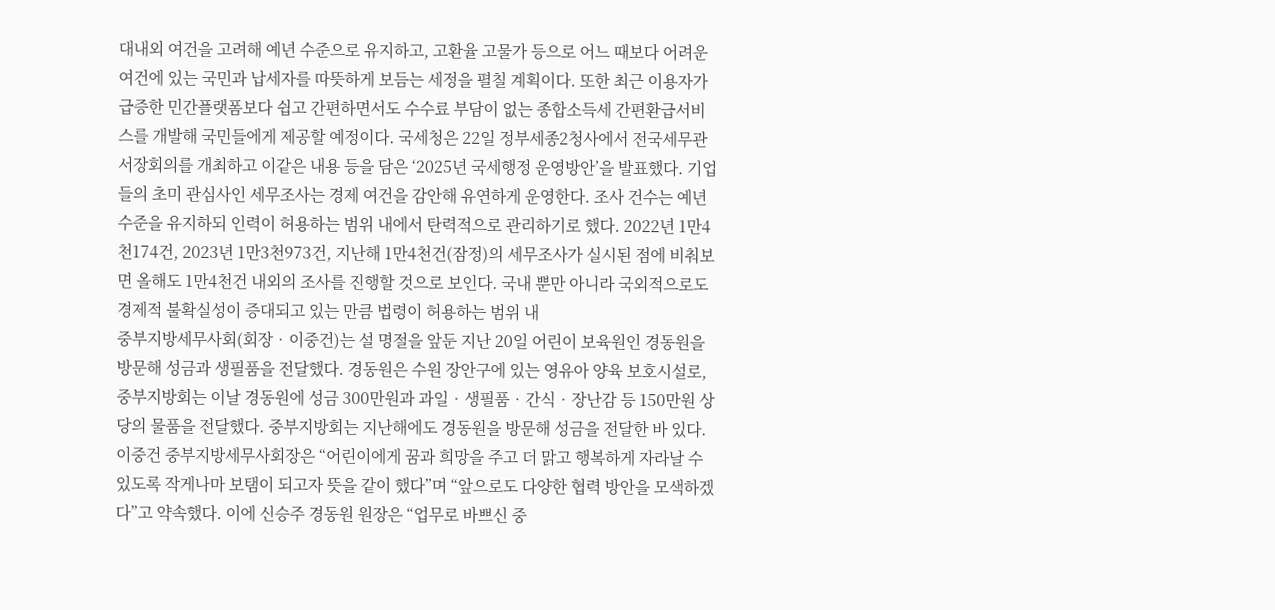대내외 여건을 고려해 예년 수준으로 유지하고, 고환율 고물가 등으로 어느 때보다 어려운 여건에 있는 국민과 납세자를 따뜻하게 보듬는 세정을 펼칠 계획이다. 또한 최근 이용자가 급증한 민간플랫폼보다 쉽고 간편하면서도 수수료 부담이 없는 종합소득세 간편환급서비스를 개발해 국민들에게 제공할 예정이다. 국세청은 22일 정부세종2청사에서 전국세무관서장회의를 개최하고 이같은 내용 등을 담은 ‘2025년 국세행정 운영방안’을 발표했다. 기업들의 초미 관심사인 세무조사는 경제 여건을 감안해 유연하게 운영한다. 조사 건수는 예년 수준을 유지하되 인력이 허용하는 범위 내에서 탄력적으로 관리하기로 했다. 2022년 1만4천174건, 2023년 1만3천973건, 지난해 1만4천건(잠정)의 세무조사가 실시된 점에 비춰보면 올해도 1만4천건 내외의 조사를 진행할 것으로 보인다. 국내 뿐만 아니라 국외적으로도 경제적 불확실성이 증대되고 있는 만큼 법령이 허용하는 범위 내
중부지방세무사회(회장‧이중건)는 설 명절을 앞둔 지난 20일 어린이 보육원인 경동원을 방문해 성금과 생필품을 전달했다. 경동원은 수원 장안구에 있는 영유아 양육 보호시설로, 중부지방회는 이날 경동원에 성금 300만원과 과일‧생필품‧간식‧장난감 등 150만원 상당의 물품을 전달했다. 중부지방회는 지난해에도 경동원을 방문해 성금을 전달한 바 있다. 이중건 중부지방세무사회장은 “어린이에게 꿈과 희망을 주고 더 맑고 행복하게 자라날 수 있도록 작게나마 보탬이 되고자 뜻을 같이 했다”며 “앞으로도 다양한 협력 방안을 모색하겠다”고 약속했다. 이에 신승주 경동원 원장은 “업무로 바쁘신 중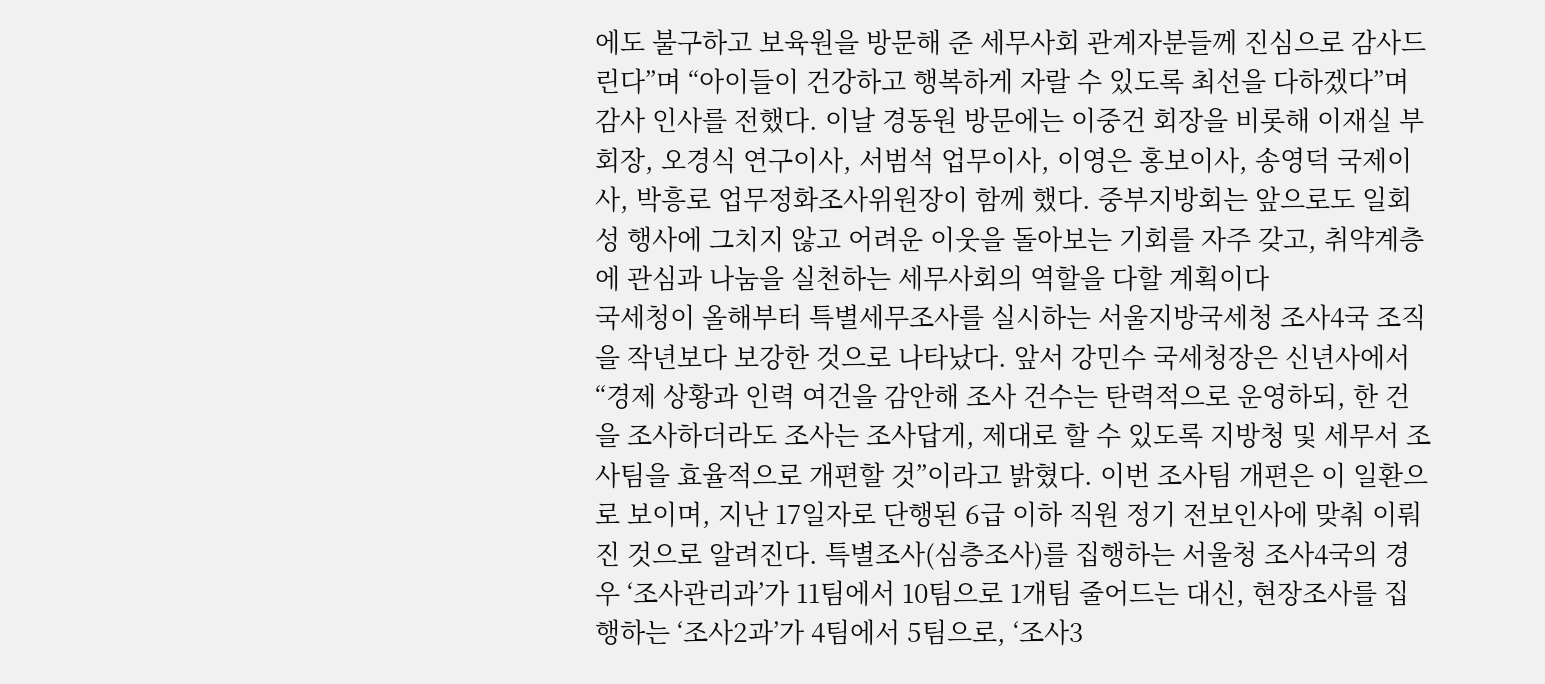에도 불구하고 보육원을 방문해 준 세무사회 관계자분들께 진심으로 감사드린다”며 “아이들이 건강하고 행복하게 자랄 수 있도록 최선을 다하겠다”며 감사 인사를 전했다. 이날 경동원 방문에는 이중건 회장을 비롯해 이재실 부회장, 오경식 연구이사, 서범석 업무이사, 이영은 홍보이사, 송영덕 국제이사, 박흥로 업무정화조사위원장이 함께 했다. 중부지방회는 앞으로도 일회성 행사에 그치지 않고 어려운 이웃을 돌아보는 기회를 자주 갖고, 취약계층에 관심과 나눔을 실천하는 세무사회의 역할을 다할 계획이다
국세청이 올해부터 특별세무조사를 실시하는 서울지방국세청 조사4국 조직을 작년보다 보강한 것으로 나타났다. 앞서 강민수 국세청장은 신년사에서 “경제 상황과 인력 여건을 감안해 조사 건수는 탄력적으로 운영하되, 한 건을 조사하더라도 조사는 조사답게, 제대로 할 수 있도록 지방청 및 세무서 조사팀을 효율적으로 개편할 것”이라고 밝혔다. 이번 조사팀 개편은 이 일환으로 보이며, 지난 17일자로 단행된 6급 이하 직원 정기 전보인사에 맞춰 이뤄진 것으로 알려진다. 특별조사(심층조사)를 집행하는 서울청 조사4국의 경우 ‘조사관리과’가 11팀에서 10팀으로 1개팀 줄어드는 대신, 현장조사를 집행하는 ‘조사2과’가 4팀에서 5팀으로, ‘조사3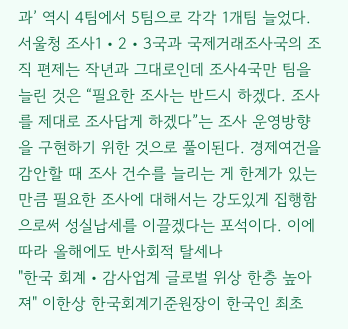과’ 역시 4팀에서 5팀으로 각각 1개팀 늘었다. 서울청 조사1‧2‧3국과 국제거래조사국의 조직 편제는 작년과 그대로인데 조사4국만 팀을 늘린 것은 “필요한 조사는 반드시 하겠다. 조사를 제대로 조사답게 하겠다”는 조사 운영방향을 구현하기 위한 것으로 풀이된다. 경제여건을 감안할 때 조사 건수를 늘리는 게 한계가 있는 만큼 필요한 조사에 대해서는 강도있게 집행함으로써 성실납세를 이끌겠다는 포석이다. 이에 따라 올해에도 반사회적 탈세나
"한국 회계‧감사업계 글로벌 위상 한층 높아져" 이한상 한국회계기준원장이 한국인 최초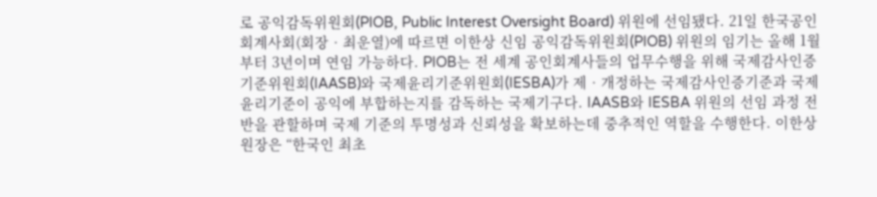로 공익감독위원회(PIOB, Public Interest Oversight Board) 위원에 선임됐다. 21일 한국공인회계사회(회장‧최운열)에 따르면 이한상 신임 공익감독위원회(PIOB) 위원의 임기는 올해 1월부터 3년이며 연임 가능하다. PIOB는 전 세계 공인회계사들의 업무수행을 위해 국제감사인증기준위원회(IAASB)와 국제윤리기준위원회(IESBA)가 제‧개정하는 국제감사인증기준과 국제윤리기준이 공익에 부합하는지를 감독하는 국제기구다. IAASB와 IESBA 위원의 선임 과정 전반을 관할하며 국제 기준의 투명성과 신뢰성을 확보하는데 중추적인 역할을 수행한다. 이한상 원장은 “한국인 최초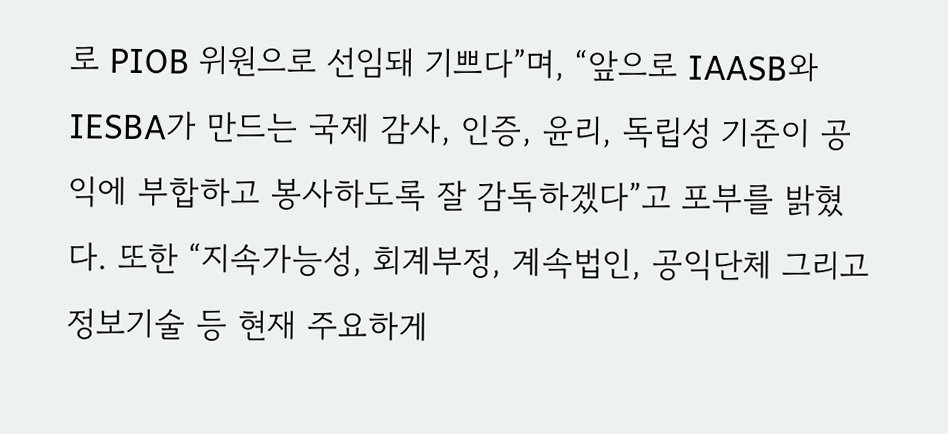로 PIOB 위원으로 선임돼 기쁘다”며, “앞으로 IAASB와 IESBA가 만드는 국제 감사, 인증, 윤리, 독립성 기준이 공익에 부합하고 봉사하도록 잘 감독하겠다”고 포부를 밝혔다. 또한 “지속가능성, 회계부정, 계속법인, 공익단체 그리고 정보기술 등 현재 주요하게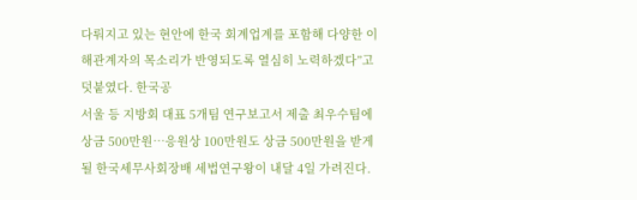다뤄지고 있는 현안에 한국 회계업계를 포함해 다양한 이해관계자의 목소리가 반영되도록 열심히 노력하겠다”고 덧붙였다. 한국공
서울 등 지방회 대표 5개팀 연구보고서 제출 최우수팀에 상금 500만원…응원상 100만원도 상금 500만원을 받게 될 한국세무사회장배 세법연구왕이 내달 4일 가려진다.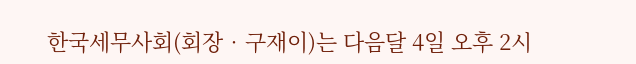한국세무사회(회장‧구재이)는 다음달 4일 오후 2시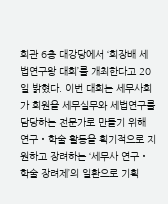회관 6층 대강당에서 ‘회장배 세법연구왕 대회’를 개최한다고 20일 밝혔다. 이번 대회는 세무사회가 회원을 세무실무와 세법연구를 담당하는 전문가로 만들기 위해 연구‧학술 활동을 획기적으로 지원하고 장려하는 ‘세무사 연구‧학술 장려제’의 일환으로 기획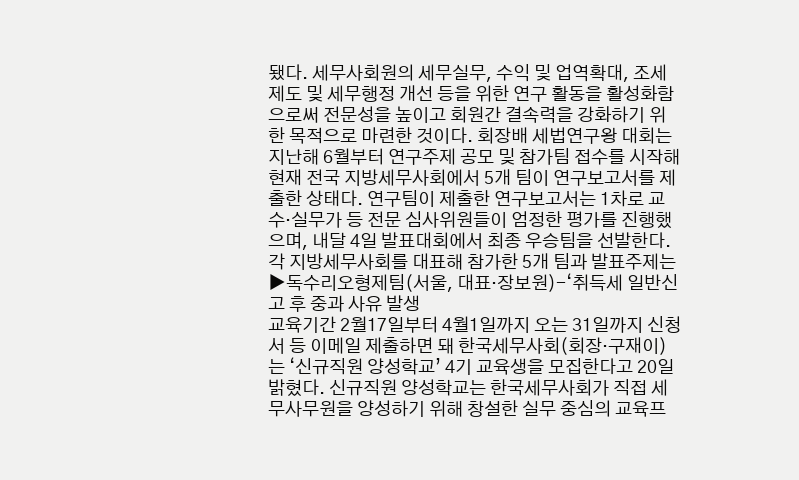됐다. 세무사회원의 세무실무, 수익 및 업역확대, 조세제도 및 세무행정 개선 등을 위한 연구 활동을 활성화함으로써 전문성을 높이고 회원간 결속력을 강화하기 위한 목적으로 마련한 것이다. 회장배 세법연구왕 대회는 지난해 6월부터 연구주제 공모 및 참가팀 접수를 시작해 현재 전국 지방세무사회에서 5개 팀이 연구보고서를 제출한 상태다. 연구팀이 제출한 연구보고서는 1차로 교수‧실무가 등 전문 심사위원들이 엄정한 평가를 진행했으며, 내달 4일 발표대회에서 최종 우승팀을 선발한다. 각 지방세무사회를 대표해 참가한 5개 팀과 발표주제는 ▶독수리오형제팀(서울, 대표‧장보원)-‘취득세 일반신고 후 중과 사유 발생
교육기간 2월17일부터 4월1일까지 오는 31일까지 신청서 등 이메일 제출하면 돼 한국세무사회(회장‧구재이)는 ‘신규직원 양성학교’ 4기 교육생을 모집한다고 20일 밝혔다. 신규직원 양성학교는 한국세무사회가 직접 세무사무원을 양성하기 위해 창설한 실무 중심의 교육프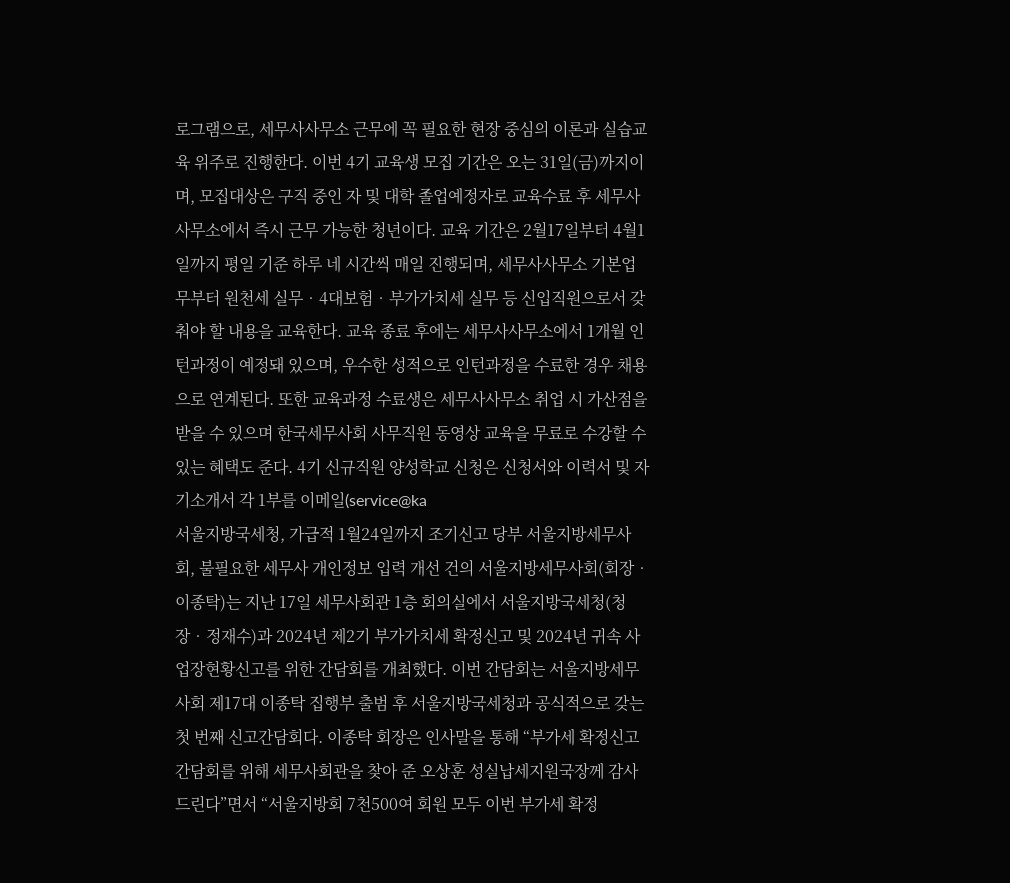로그램으로, 세무사사무소 근무에 꼭 필요한 현장 중심의 이론과 실습교육 위주로 진행한다. 이번 4기 교육생 모집 기간은 오는 31일(금)까지이며, 모집대상은 구직 중인 자 및 대학 졸업예정자로 교육수료 후 세무사사무소에서 즉시 근무 가능한 청년이다. 교육 기간은 2월17일부터 4월1일까지 평일 기준 하루 네 시간씩 매일 진행되며, 세무사사무소 기본업무부터 원천세 실무‧4대보험‧부가가치세 실무 등 신입직원으로서 갖춰야 할 내용을 교육한다. 교육 종료 후에는 세무사사무소에서 1개월 인턴과정이 예정돼 있으며, 우수한 성적으로 인턴과정을 수료한 경우 채용으로 연계된다. 또한 교육과정 수료생은 세무사사무소 취업 시 가산점을 받을 수 있으며 한국세무사회 사무직원 동영상 교육을 무료로 수강할 수 있는 혜택도 준다. 4기 신규직원 양성학교 신청은 신청서와 이력서 및 자기소개서 각 1부를 이메일(service@ka
서울지방국세청, 가급적 1월24일까지 조기신고 당부 서울지방세무사회, 불필요한 세무사 개인정보 입력 개선 건의 서울지방세무사회(회장‧이종탁)는 지난 17일 세무사회관 1층 회의실에서 서울지방국세청(청장‧정재수)과 2024년 제2기 부가가치세 확정신고 및 2024년 귀속 사업장현황신고를 위한 간담회를 개최했다. 이번 간담회는 서울지방세무사회 제17대 이종탁 집행부 출범 후 서울지방국세청과 공식적으로 갖는 첫 번째 신고간담회다. 이종탁 회장은 인사말을 통해 “부가세 확정신고 간담회를 위해 세무사회관을 찾아 준 오상훈 성실납세지원국장께 감사드린다”면서 “서울지방회 7천500여 회원 모두 이번 부가세 확정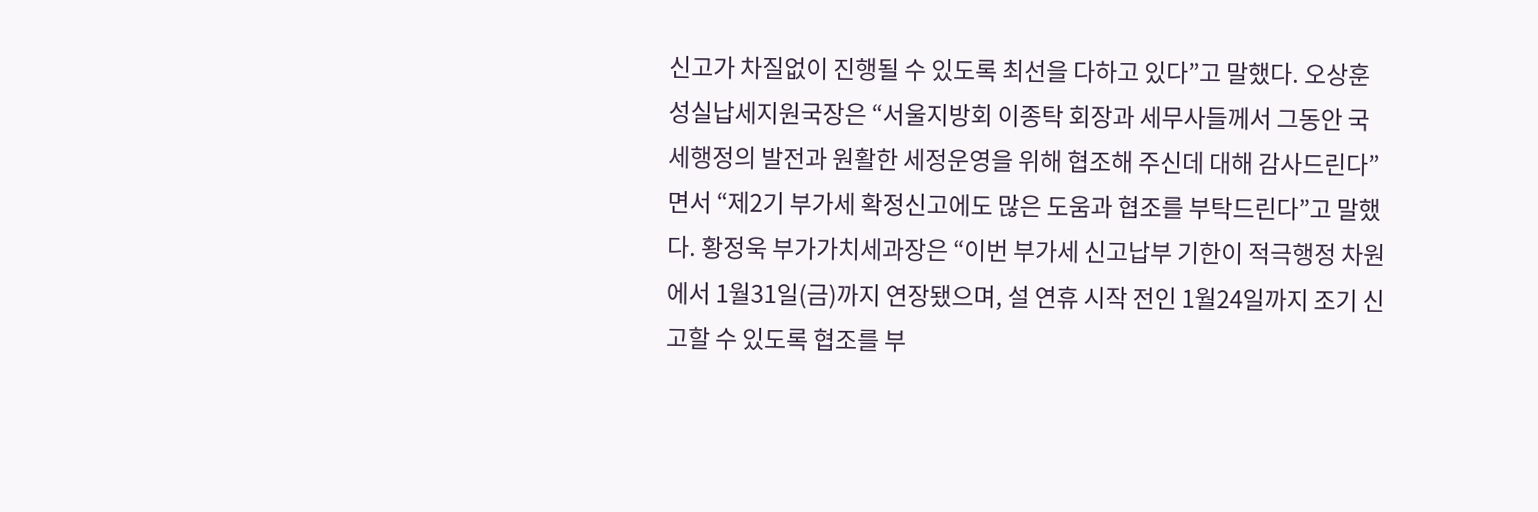신고가 차질없이 진행될 수 있도록 최선을 다하고 있다”고 말했다. 오상훈 성실납세지원국장은 “서울지방회 이종탁 회장과 세무사들께서 그동안 국세행정의 발전과 원활한 세정운영을 위해 협조해 주신데 대해 감사드린다”면서 “제2기 부가세 확정신고에도 많은 도움과 협조를 부탁드린다”고 말했다. 황정욱 부가가치세과장은 “이번 부가세 신고납부 기한이 적극행정 차원에서 1월31일(금)까지 연장됐으며, 설 연휴 시작 전인 1월24일까지 조기 신고할 수 있도록 협조를 부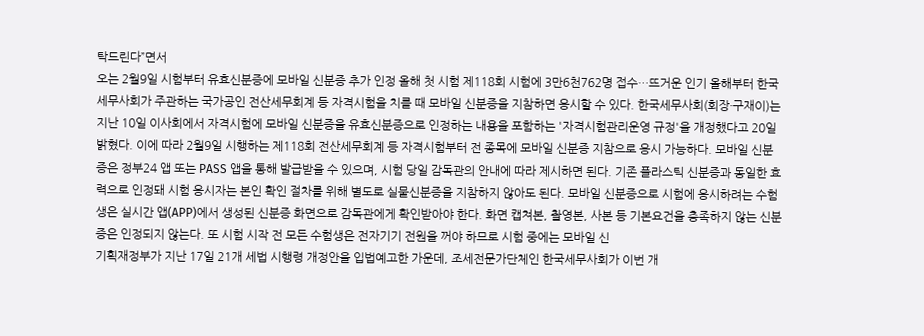탁드린다”면서
오는 2월9일 시험부터 유효신분증에 모바일 신분증 추가 인정 올해 첫 시험 제118회 시험에 3만6천762명 접수…뜨거운 인기 올해부터 한국세무사회가 주관하는 국가공인 전산세무회계 등 자격시험을 치를 때 모바일 신분증을 지참하면 응시할 수 있다. 한국세무사회(회장·구재이)는 지난 10일 이사회에서 자격시험에 모바일 신분증을 유효신분증으로 인정하는 내용을 포함하는 '자격시험관리운영 규정'을 개정했다고 20일 밝혔다. 이에 따라 2월9일 시행하는 제118회 전산세무회계 등 자격시험부터 전 종목에 모바일 신분증 지참으로 응시 가능하다. 모바일 신분증은 정부24 앱 또는 PASS 앱을 통해 발급받을 수 있으며, 시험 당일 감독관의 안내에 따라 제시하면 된다. 기존 플라스틱 신분증과 동일한 효력으로 인정돼 시험 응시자는 본인 확인 절차를 위해 별도로 실물신분증을 지참하지 않아도 된다. 모바일 신분증으로 시험에 응시하려는 수험생은 실시간 앱(APP)에서 생성된 신분증 화면으로 감독관에게 확인받아야 한다. 화면 캡쳐본, 촬영본, 사본 등 기본요건을 충족하지 않는 신분증은 인정되지 않는다. 또 시험 시작 전 모든 수험생은 전자기기 전원을 꺼야 하므로 시험 중에는 모바일 신
기획재정부가 지난 17일 21개 세법 시행령 개정안을 입법예고한 가운데, 조세전문가단체인 한국세무사회가 이번 개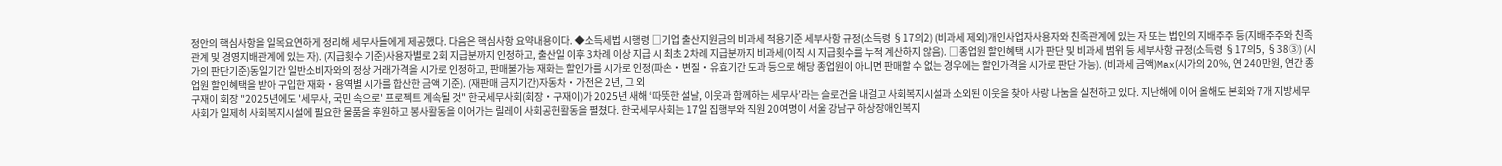정안의 핵심사항을 일목요연하게 정리해 세무사들에게 제공했다. 다음은 핵심사항 요약내용이다. ◆소득세법 시행령 □기업 출산지원금의 비과세 적용기준 세부사항 규정(소득령 §17의2) (비과세 제외)개인사업자사용자와 친족관계에 있는 자 또는 법인의 지배주주 등(지배주주와 친족관계 및 경영지배관계에 있는 자). (지급횟수 기준)사용자별로 2회 지급분까지 인정하고, 출산일 이후 3차례 이상 지급 시 최초 2차례 지급분까지 비과세(이직 시 지급횟수를 누적 계산하지 않음). □종업원 할인혜택 시가 판단 및 비과세 범위 등 세부사항 규정(소득령 §17의5, §38③) (시가의 판단기준)동일기간 일반소비자와의 정상 거래가격을 시가로 인정하고, 판매불가능 재화는 할인가를 시가로 인정(파손‧변질‧유효기간 도과 등으로 해당 종업원이 아니면 판매할 수 없는 경우에는 할인가격을 시가로 판단 가능). (비과세 금액)Max(시가의 20%, 연 240만원, 연간 종업원 할인혜택을 받아 구입한 재화‧용역별 시가를 합산한 금액 기준). (재판매 금지기간)자동차‧가전은 2년, 그 외
구재이 회장 "2025년에도 '세무사, 국민 속으로' 프로젝트 계속될 것" 한국세무사회(회장‧구재이)가 2025년 새해 ‘따뜻한 설날, 이웃과 함께하는 세무사’라는 슬로건을 내걸고 사회복지시설과 소외된 이웃을 찾아 사랑 나눔을 실천하고 있다. 지난해에 이어 올해도 본회와 7개 지방세무사회가 일제히 사회복지시설에 필요한 물품을 후원하고 봉사활동을 이어가는 릴레이 사회공헌활동을 펼쳤다. 한국세무사회는 17일 집행부와 직원 20여명이 서울 강남구 하상장애인복지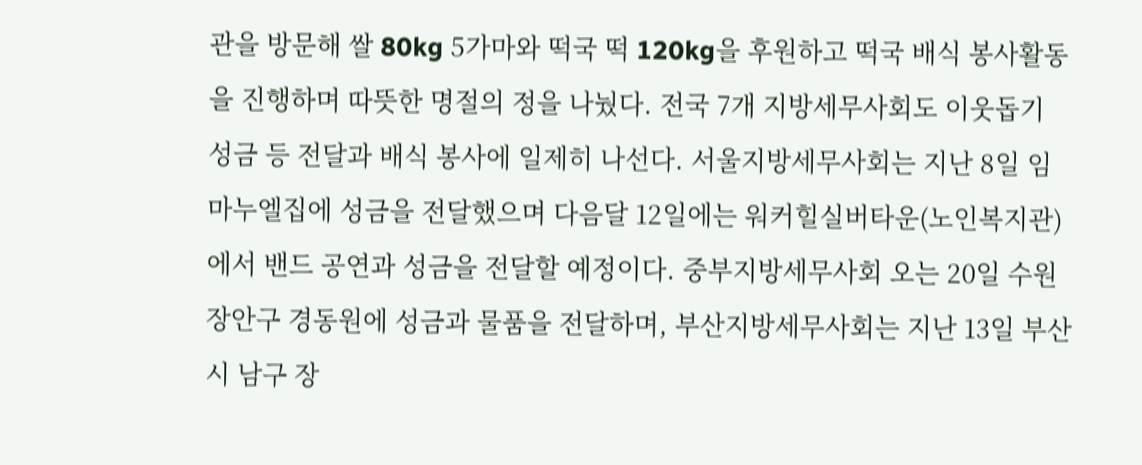관을 방문해 쌀 80kg 5가마와 떡국 떡 120kg을 후원하고 떡국 배식 봉사활동을 진행하며 따뜻한 명절의 정을 나눴다. 전국 7개 지방세무사회도 이웃돕기 성금 등 전달과 배식 봉사에 일제히 나선다. 서울지방세무사회는 지난 8일 임마누엘집에 성금을 전달했으며 다음달 12일에는 워커힐실버타운(노인복지관)에서 밴드 공연과 성금을 전달할 예정이다. 중부지방세무사회 오는 20일 수원 장안구 경동원에 성금과 물품을 전달하며, 부산지방세무사회는 지난 13일 부산시 남구 장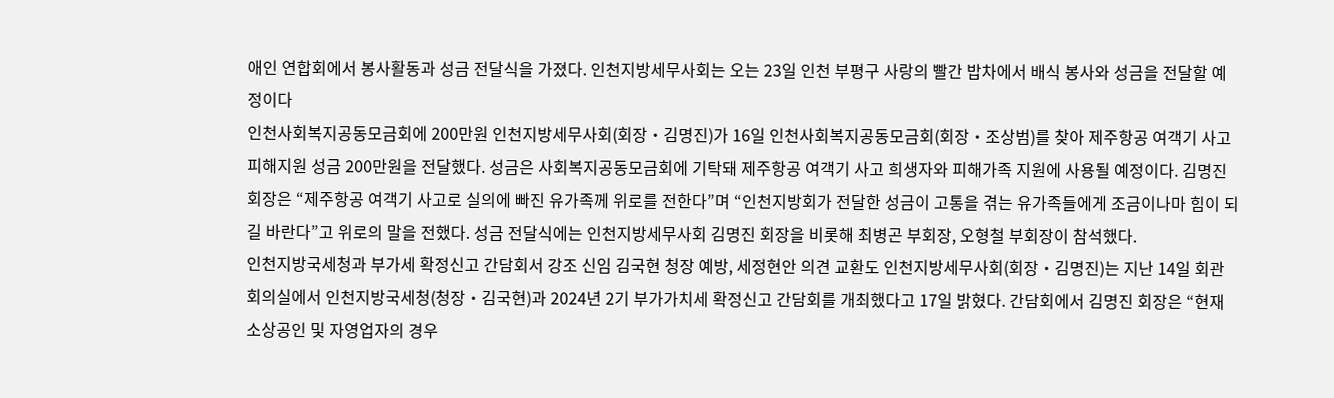애인 연합회에서 봉사활동과 성금 전달식을 가졌다. 인천지방세무사회는 오는 23일 인천 부평구 사랑의 빨간 밥차에서 배식 봉사와 성금을 전달할 예정이다
인천사회복지공동모금회에 200만원 인천지방세무사회(회장‧김명진)가 16일 인천사회복지공동모금회(회장‧조상범)를 찾아 제주항공 여객기 사고 피해지원 성금 200만원을 전달했다. 성금은 사회복지공동모금회에 기탁돼 제주항공 여객기 사고 희생자와 피해가족 지원에 사용될 예정이다. 김명진 회장은 “제주항공 여객기 사고로 실의에 빠진 유가족께 위로를 전한다”며 “인천지방회가 전달한 성금이 고통을 겪는 유가족들에게 조금이나마 힘이 되길 바란다”고 위로의 말을 전했다. 성금 전달식에는 인천지방세무사회 김명진 회장을 비롯해 최병곤 부회장, 오형철 부회장이 참석했다.
인천지방국세청과 부가세 확정신고 간담회서 강조 신임 김국현 청장 예방, 세정현안 의견 교환도 인천지방세무사회(회장‧김명진)는 지난 14일 회관 회의실에서 인천지방국세청(청장‧김국현)과 2024년 2기 부가가치세 확정신고 간담회를 개최했다고 17일 밝혔다. 간담회에서 김명진 회장은 “현재 소상공인 및 자영업자의 경우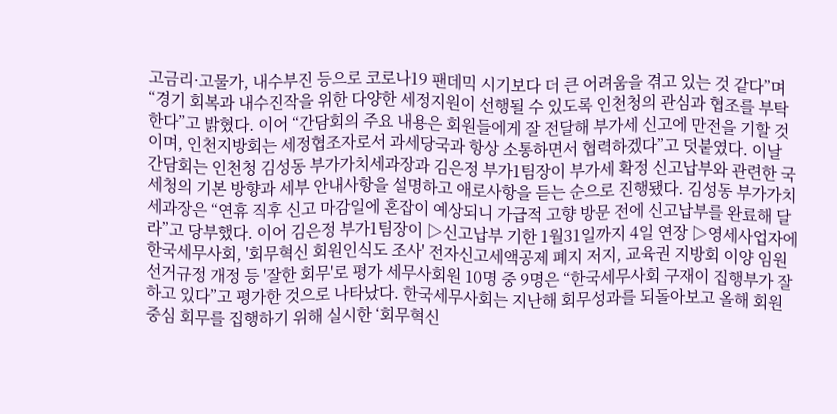고금리·고물가, 내수부진 등으로 코로나19 팬데믹 시기보다 더 큰 어려움을 겪고 있는 것 같다”며 “경기 회복과 내수진작을 위한 다양한 세정지원이 선행될 수 있도록 인천청의 관심과 협조를 부탁한다”고 밝혔다. 이어 “간담회의 주요 내용은 회원들에게 잘 전달해 부가세 신고에 만전을 기할 것이며, 인천지방회는 세정협조자로서 과세당국과 항상 소통하면서 협력하겠다”고 덧붙였다. 이날 간담회는 인천청 김성동 부가가치세과장과 김은정 부가1팀장이 부가세 확정 신고납부와 관련한 국세청의 기본 방향과 세부 안내사항을 설명하고 애로사항을 듣는 순으로 진행됐다. 김성동 부가가치세과장은 “연휴 직후 신고 마감일에 혼잡이 예상되니 가급적 고향 방문 전에 신고납부를 완료해 달라”고 당부했다. 이어 김은정 부가1팀장이 ▷신고납부 기한 1월31일까지 4일 연장 ▷영세사업자에
한국세무사회, '회무혁신 회원인식도 조사' 전자신고세액공제 폐지 저지, 교육권 지방회 이양 임원선거규정 개정 등 '잘한 회무'로 평가 세무사회원 10명 중 9명은 “한국세무사회 구재이 집행부가 잘하고 있다”고 평가한 것으로 나타났다. 한국세무사회는 지난해 회무성과를 되돌아보고 올해 회원 중심 회무를 집행하기 위해 실시한 ‘회무혁신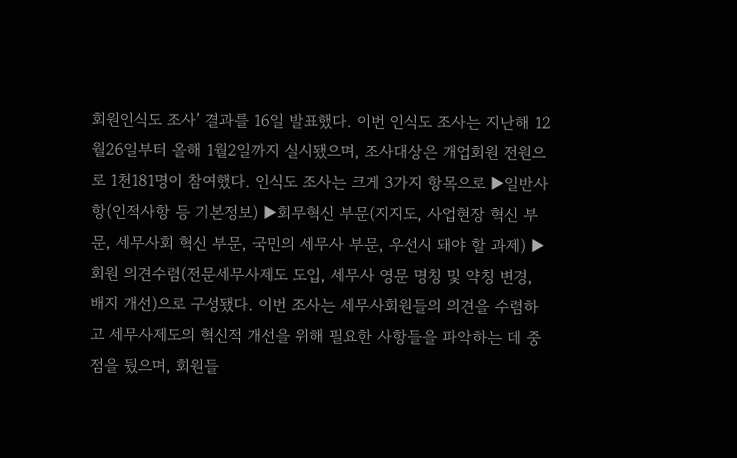회원인식도 조사’ 결과를 16일 발표했다. 이번 인식도 조사는 지난해 12월26일부터 올해 1월2일까지 실시됐으며, 조사대상은 개업회원 전원으로 1천181명이 참여했다. 인식도 조사는 크게 3가지 항목으로 ▶일반사항(인적사항 등 기본정보) ▶회무혁신 부문(지지도, 사업현장 혁신 부문, 세무사회 혁신 부문, 국민의 세무사 부문, 우선시 돼야 할 과제) ▶회원 의견수렴(전문세무사제도 도입, 세무사 영문 명칭 및 약칭 변경, 배지 개선)으로 구성됐다. 이번 조사는 세무사회원들의 의견을 수렴하고 세무사제도의 혁신적 개선을 위해 필요한 사항들을 파악하는 데 중점을 뒀으며, 회원들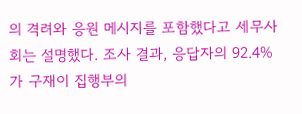의 격려와 응원 메시지를 포함했다고 세무사회는 설명했다. 조사 결과, 응답자의 92.4%가 구재이 집행부의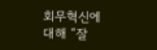회무혁신에 대해 “잘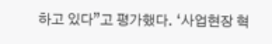하고 있다”고 평가했다. ‘사업현장 혁